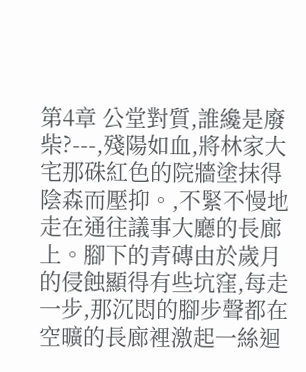第4章 公堂對質,誰纔是廢柴?---,殘陽如血,將林家大宅那硃紅色的院牆塗抹得陰森而壓抑。,不緊不慢地走在通往議事大廳的長廊上。腳下的青磚由於歲月的侵蝕顯得有些坑窪,每走一步,那沉悶的腳步聲都在空曠的長廊裡激起一絲迴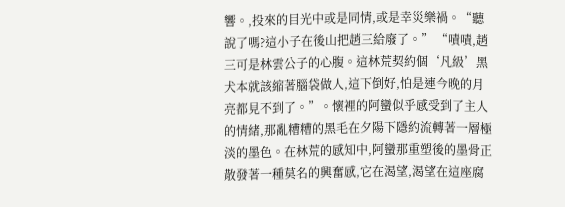響。,投來的目光中或是同情,或是幸災樂禍。“聽說了嗎?這小子在後山把趙三給廢了。” “嘖嘖,趙三可是林雲公子的心腹。這林荒契約個‘凡級’黑犬本就該縮著腦袋做人,這下倒好,怕是連今晚的月亮都見不到了。”。懷裡的阿蠻似乎感受到了主人的情緒,那亂糟糟的黑毛在夕陽下隱約流轉著一層極淡的墨色。在林荒的感知中,阿蠻那重塑後的墨骨正散發著一種莫名的興奮感,它在渴望,渴望在這座腐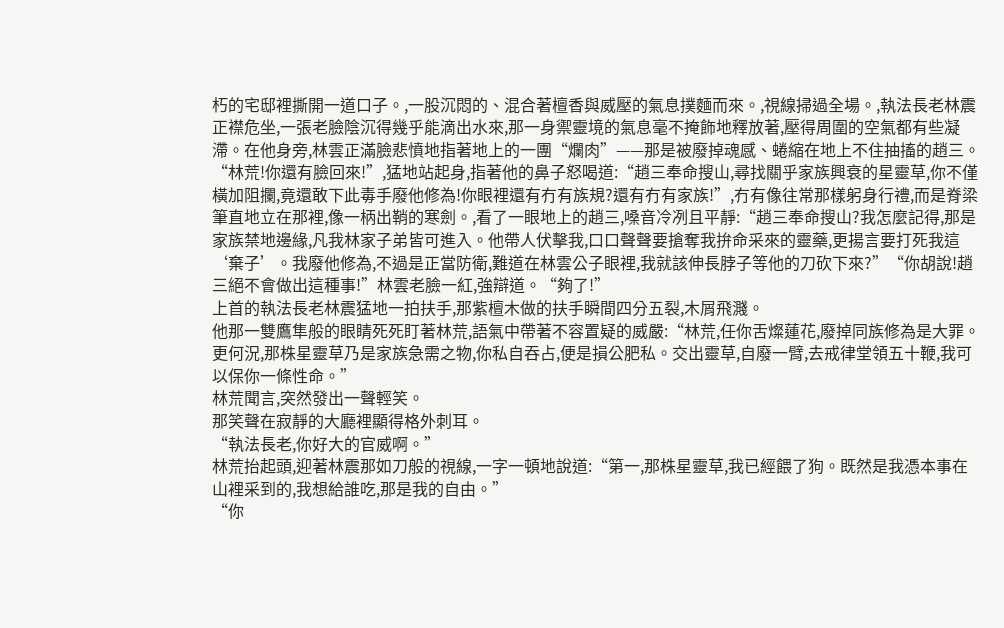朽的宅邸裡撕開一道口子。,一股沉悶的、混合著檀香與威壓的氣息撲麵而來。,視線掃過全場。,執法長老林震正襟危坐,一張老臉陰沉得幾乎能滴出水來,那一身禦靈境的氣息毫不掩飾地釋放著,壓得周圍的空氣都有些凝滯。在他身旁,林雲正滿臉悲憤地指著地上的一團“爛肉”——那是被廢掉魂感、蜷縮在地上不住抽搐的趙三。“林荒!你還有臉回來!”,猛地站起身,指著他的鼻子怒喝道:“趙三奉命搜山,尋找關乎家族興衰的星靈草,你不僅橫加阻攔,竟還敢下此毒手廢他修為!你眼裡還有冇有族規?還有冇有家族!”,冇有像往常那樣躬身行禮,而是脊梁筆直地立在那裡,像一柄出鞘的寒劍。,看了一眼地上的趙三,嗓音冷冽且平靜:“趙三奉命搜山?我怎麼記得,那是家族禁地邊緣,凡我林家子弟皆可進入。他帶人伏擊我,口口聲聲要搶奪我拚命采來的靈藥,更揚言要打死我這‘棄子’。我廢他修為,不過是正當防衛,難道在林雲公子眼裡,我就該伸長脖子等他的刀砍下來?”“你胡說!趙三絕不會做出這種事!”林雲老臉一紅,強辯道。“夠了!”
上首的執法長老林震猛地一拍扶手,那紫檀木做的扶手瞬間四分五裂,木屑飛濺。
他那一雙鷹隼般的眼睛死死盯著林荒,語氣中帶著不容置疑的威嚴:“林荒,任你舌燦蓮花,廢掉同族修為是大罪。更何況,那株星靈草乃是家族急需之物,你私自吞占,便是損公肥私。交出靈草,自廢一臂,去戒律堂領五十鞭,我可以保你一條性命。”
林荒聞言,突然發出一聲輕笑。
那笑聲在寂靜的大廳裡顯得格外刺耳。
“執法長老,你好大的官威啊。”
林荒抬起頭,迎著林震那如刀般的視線,一字一頓地說道:“第一,那株星靈草,我已經餵了狗。既然是我憑本事在山裡采到的,我想給誰吃,那是我的自由。”
“你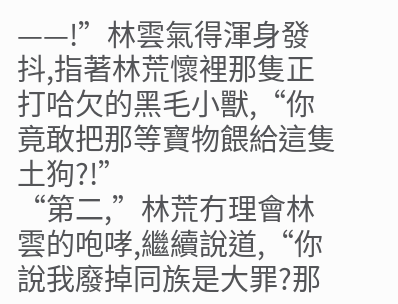——!”林雲氣得渾身發抖,指著林荒懷裡那隻正打哈欠的黑毛小獸,“你竟敢把那等寶物餵給這隻土狗?!”
“第二,”林荒冇理會林雲的咆哮,繼續說道,“你說我廢掉同族是大罪?那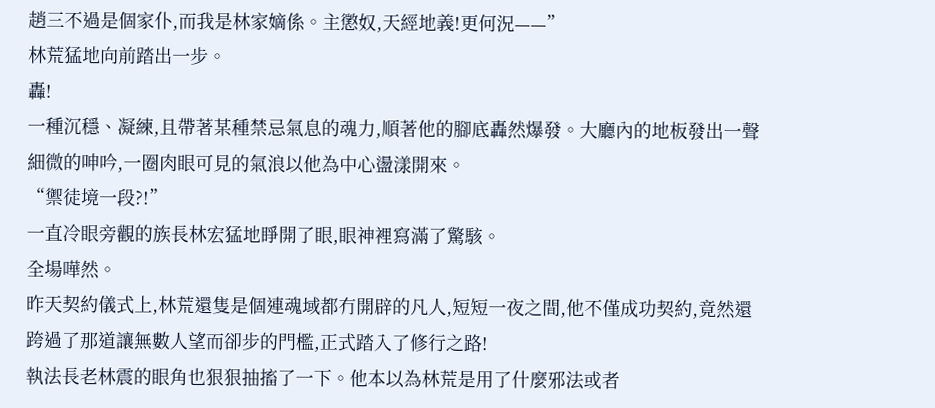趙三不過是個家仆,而我是林家嫡係。主懲奴,天經地義!更何況——”
林荒猛地向前踏出一步。
轟!
一種沉穩、凝練,且帶著某種禁忌氣息的魂力,順著他的腳底轟然爆發。大廳內的地板發出一聲細微的呻吟,一圈肉眼可見的氣浪以他為中心盪漾開來。
“禦徒境一段?!”
一直冷眼旁觀的族長林宏猛地睜開了眼,眼神裡寫滿了驚駭。
全場嘩然。
昨天契約儀式上,林荒還隻是個連魂域都冇開辟的凡人,短短一夜之間,他不僅成功契約,竟然還跨過了那道讓無數人望而卻步的門檻,正式踏入了修行之路!
執法長老林震的眼角也狠狠抽搐了一下。他本以為林荒是用了什麼邪法或者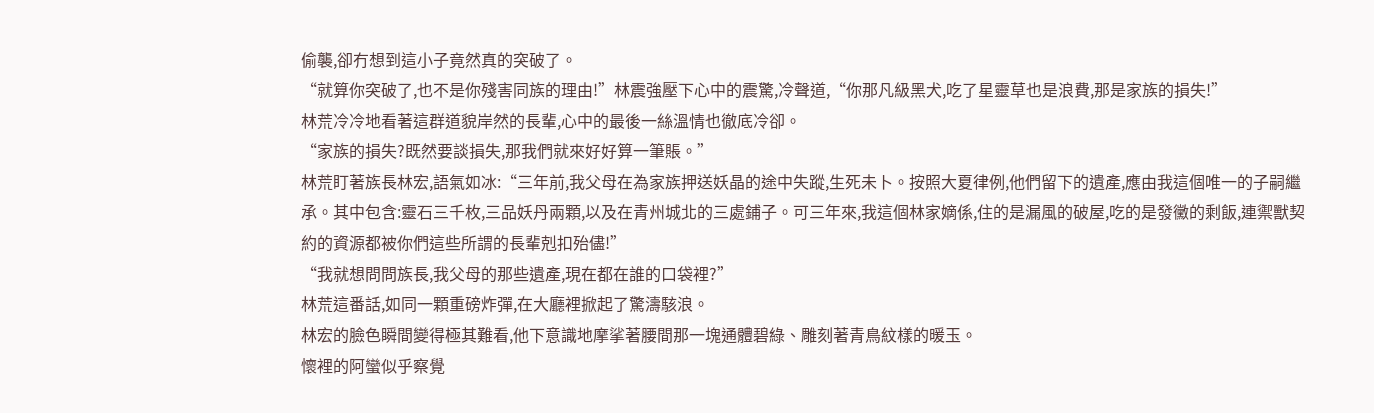偷襲,卻冇想到這小子竟然真的突破了。
“就算你突破了,也不是你殘害同族的理由!”林震強壓下心中的震驚,冷聲道,“你那凡級黑犬,吃了星靈草也是浪費,那是家族的損失!”
林荒冷冷地看著這群道貌岸然的長輩,心中的最後一絲溫情也徹底冷卻。
“家族的損失?既然要談損失,那我們就來好好算一筆賬。”
林荒盯著族長林宏,語氣如冰:“三年前,我父母在為家族押送妖晶的途中失蹤,生死未卜。按照大夏律例,他們留下的遺產,應由我這個唯一的子嗣繼承。其中包含:靈石三千枚,三品妖丹兩顆,以及在青州城北的三處鋪子。可三年來,我這個林家嫡係,住的是漏風的破屋,吃的是發黴的剩飯,連禦獸契約的資源都被你們這些所謂的長輩剋扣殆儘!”
“我就想問問族長,我父母的那些遺產,現在都在誰的口袋裡?”
林荒這番話,如同一顆重磅炸彈,在大廳裡掀起了驚濤駭浪。
林宏的臉色瞬間變得極其難看,他下意識地摩挲著腰間那一塊通體碧綠、雕刻著青鳥紋樣的暖玉。
懷裡的阿蠻似乎察覺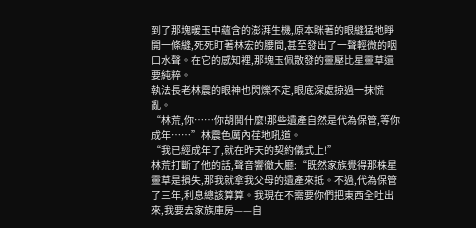到了那塊暖玉中蘊含的澎湃生機,原本眯著的眼縫猛地睜開一條縫,死死盯著林宏的腰間,甚至發出了一聲輕微的咽口水聲。在它的感知裡,那塊玉佩散發的靈壓比星靈草還要純粹。
執法長老林震的眼神也閃爍不定,眼底深處掠過一抹慌亂。
“林荒,你……你胡鬨什麼!那些遺產自然是代為保管,等你成年……”林震色厲內荏地吼道。
“我已經成年了,就在昨天的契約儀式上!”
林荒打斷了他的話,聲音響徹大廳:“既然家族覺得那株星靈草是損失,那我就拿我父母的遺產來抵。不過,代為保管了三年,利息總該算算。我現在不需要你們把東西全吐出來,我要去家族庫房——自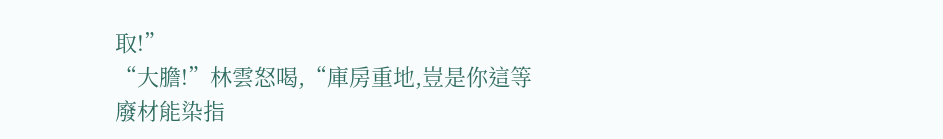取!”
“大膽!”林雲怒喝,“庫房重地,豈是你這等廢材能染指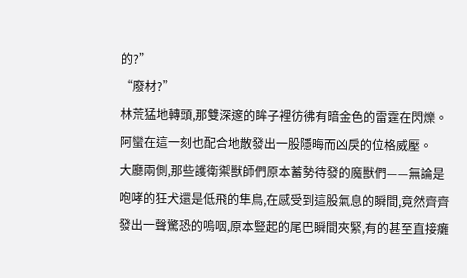的?”
“廢材?”
林荒猛地轉頭,那雙深邃的眸子裡彷彿有暗金色的雷霆在閃爍。阿蠻在這一刻也配合地散發出一股隱晦而凶戾的位格威壓。
大廳兩側,那些護衛禦獸師們原本蓄勢待發的魔獸們——無論是咆哮的狂犬還是低飛的隼鳥,在感受到這股氣息的瞬間,竟然齊齊發出一聲驚恐的嗚咽,原本豎起的尾巴瞬間夾緊,有的甚至直接癱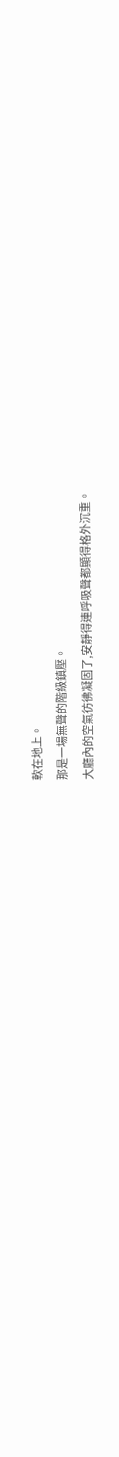軟在地上。
那是一場無聲的階級鎮壓。
大廳內的空氣彷彿凝固了,安靜得連呼吸聲都顯得格外沉重。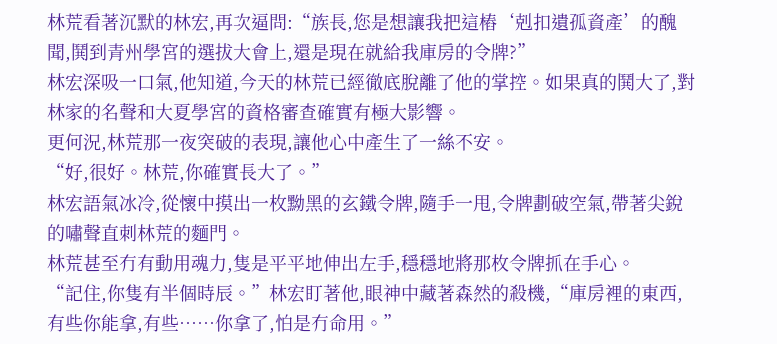林荒看著沉默的林宏,再次逼問:“族長,您是想讓我把這樁‘剋扣遺孤資產’的醜聞,鬨到青州學宮的選拔大會上,還是現在就給我庫房的令牌?”
林宏深吸一口氣,他知道,今天的林荒已經徹底脫離了他的掌控。如果真的鬨大了,對林家的名聲和大夏學宮的資格審查確實有極大影響。
更何況,林荒那一夜突破的表現,讓他心中產生了一絲不安。
“好,很好。林荒,你確實長大了。”
林宏語氣冰冷,從懷中摸出一枚黝黑的玄鐵令牌,隨手一甩,令牌劃破空氣,帶著尖銳的嘯聲直刺林荒的麵門。
林荒甚至冇有動用魂力,隻是平平地伸出左手,穩穩地將那枚令牌抓在手心。
“記住,你隻有半個時辰。”林宏盯著他,眼神中藏著森然的殺機,“庫房裡的東西,有些你能拿,有些……你拿了,怕是冇命用。”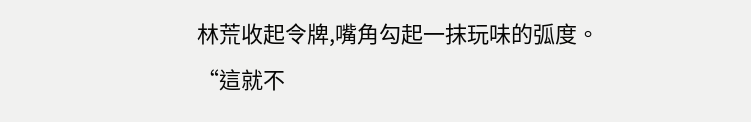林荒收起令牌,嘴角勾起一抹玩味的弧度。
“這就不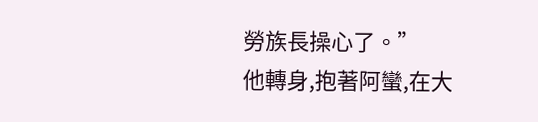勞族長操心了。”
他轉身,抱著阿蠻,在大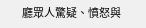廳眾人驚疑、憤怒與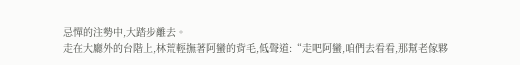忌憚的注勢中,大踏步離去。
走在大廳外的台階上,林荒輕撫著阿蠻的背毛,低聲道:“走吧阿蠻,咱們去看看,那幫老傢夥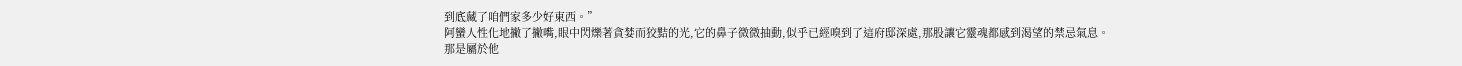到底藏了咱們家多少好東西。”
阿蠻人性化地撇了撇嘴,眼中閃爍著貪婪而狡黠的光,它的鼻子微微抽動,似乎已經嗅到了這府邸深處,那股讓它靈魂都感到渴望的禁忌氣息。
那是屬於他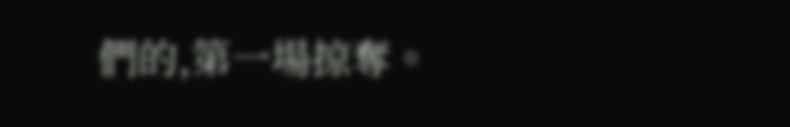們的,第一場掠奪。